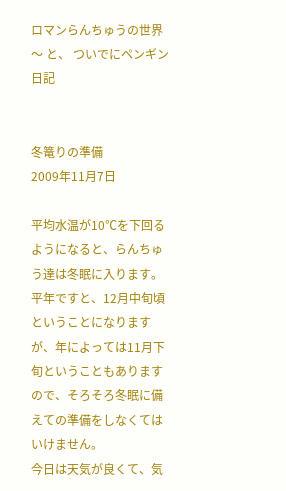ロマンらんちゅうの世界 〜 と、 ついでにペンギン日記


冬篭りの準備
2009年11月7日

平均水温が10℃を下回るようになると、らんちゅう達は冬眠に入ります。
平年ですと、12月中旬頃ということになりますが、年によっては11月下旬ということもありますので、そろそろ冬眠に備えての準備をしなくてはいけません。
今日は天気が良くて、気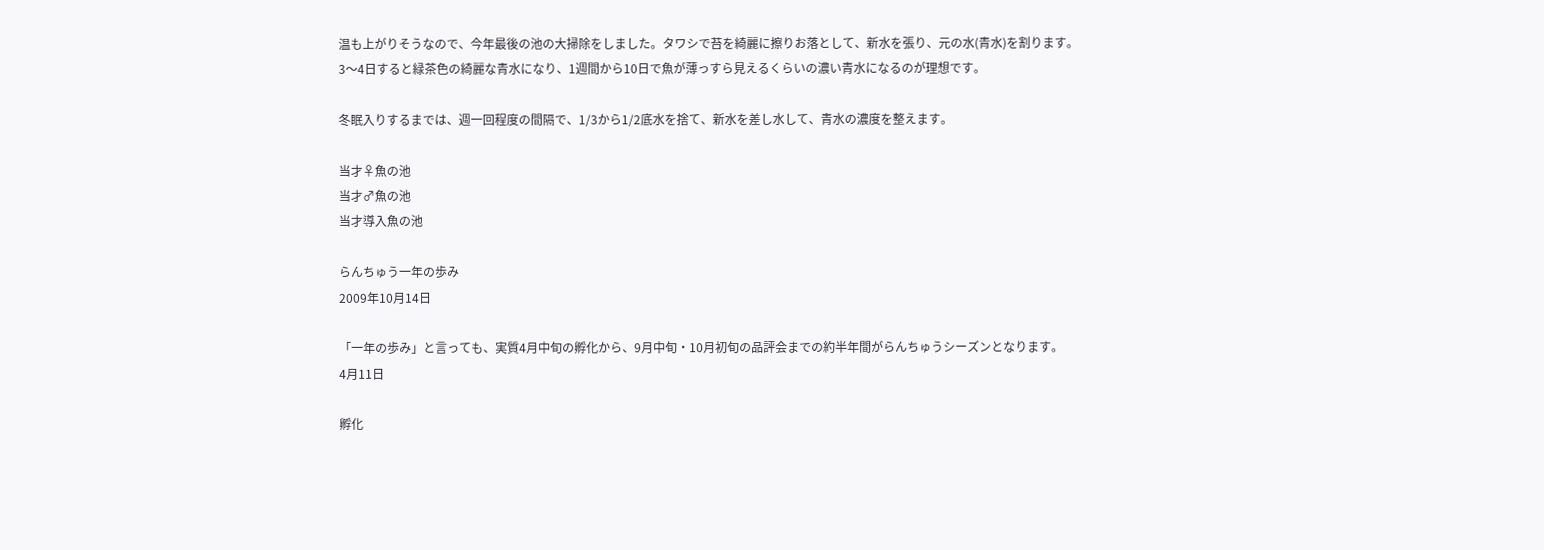温も上がりそうなので、今年最後の池の大掃除をしました。タワシで苔を綺麗に擦りお落として、新水を張り、元の水(青水)を割ります。
3〜4日すると緑茶色の綺麗な青水になり、1週間から10日で魚が薄っすら見えるくらいの濃い青水になるのが理想です。

冬眠入りするまでは、週一回程度の間隔で、1/3から1/2底水を捨て、新水を差し水して、青水の濃度を整えます。

当才♀魚の池
当才♂魚の池
当才導入魚の池

らんちゅう一年の歩み
2009年10月14日

「一年の歩み」と言っても、実質4月中旬の孵化から、9月中旬・10月初旬の品評会までの約半年間がらんちゅうシーズンとなります。
4月11日

孵化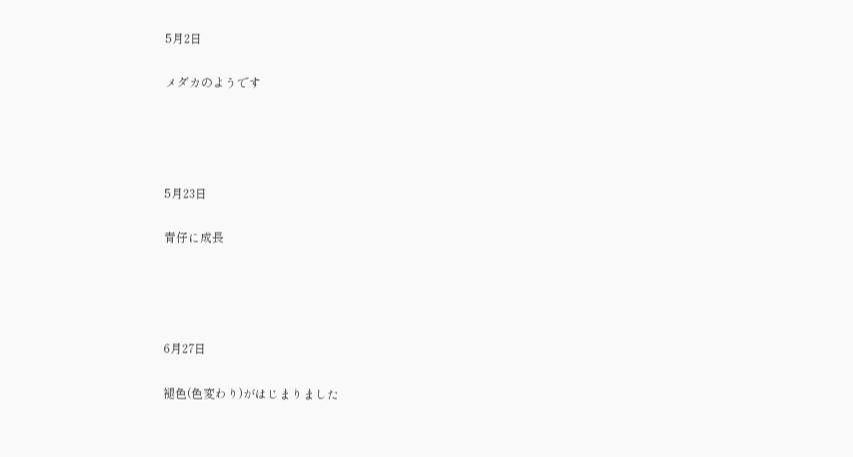5月2日

メダカのようです




5月23日

青仔に成長




6月27日

褪色(色変わり)がはじまりました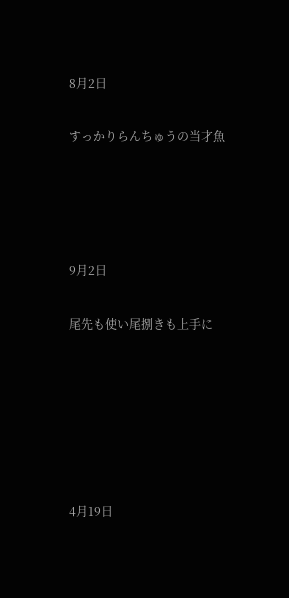8月2日

すっかりらんちゅうの当才魚




9月2日

尾先も使い尾捌きも上手に






4月19日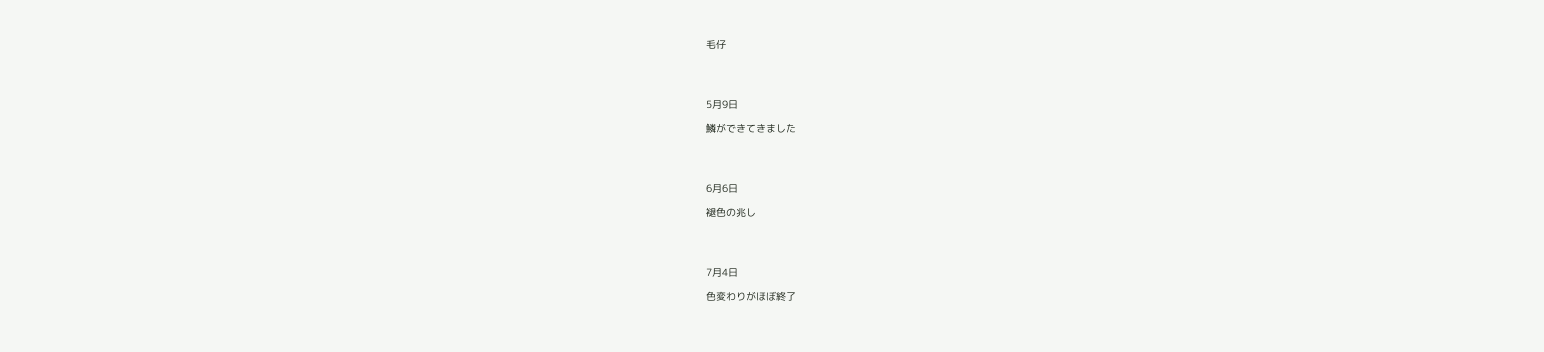毛仔




5月9日

鱗ができてきました




6月6日

褪色の兆し




7月4日

色変わりがほぼ終了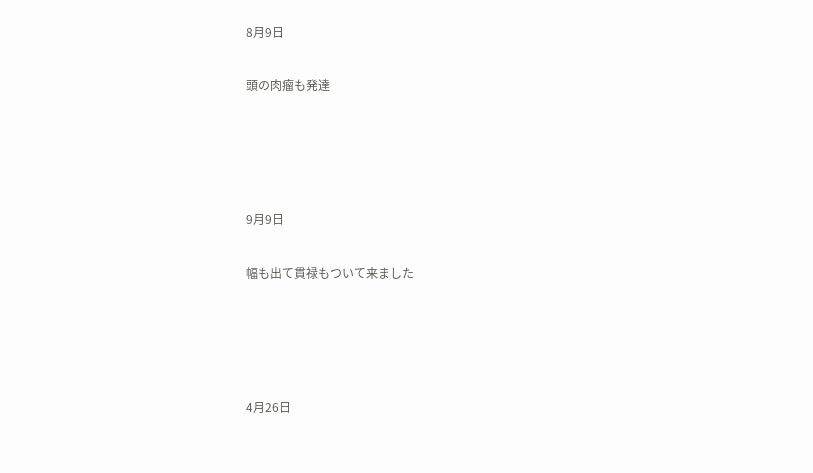8月9日

頭の肉瘤も発達




9月9日

幅も出て貫禄もついて来ました




4月26日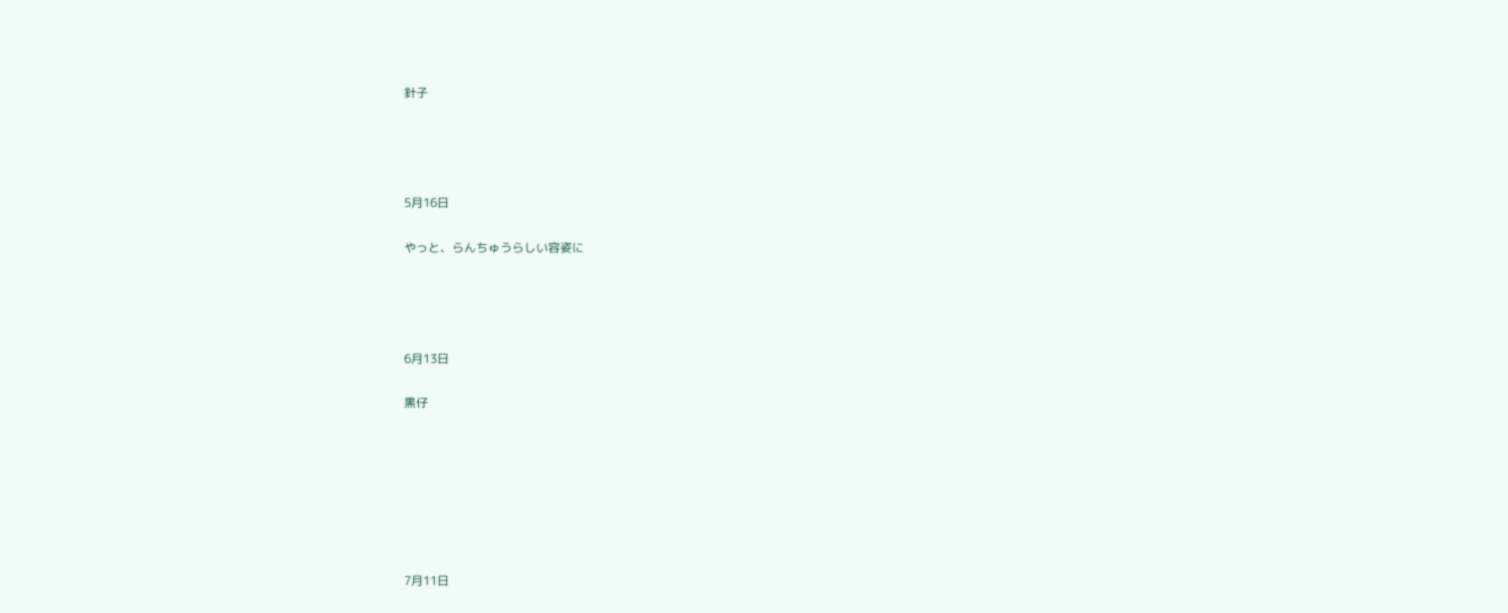針子




5月16日

やっと、らんちゅうらしい容姿に




6月13日

黒仔







7月11日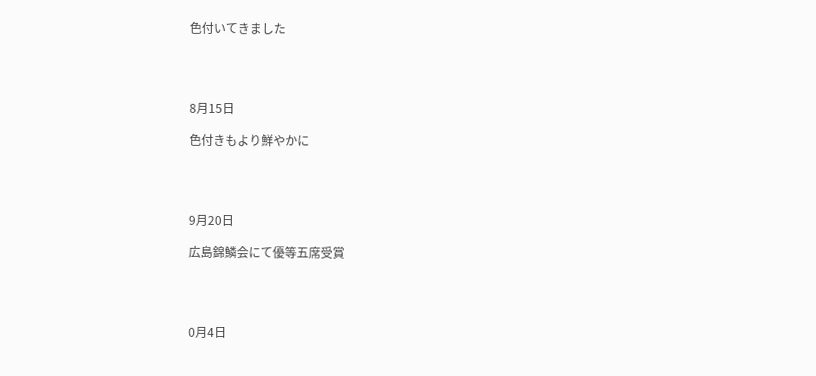色付いてきました




8月15日

色付きもより鮮やかに




9月20日

広島錦鱗会にて優等五席受賞




0月4日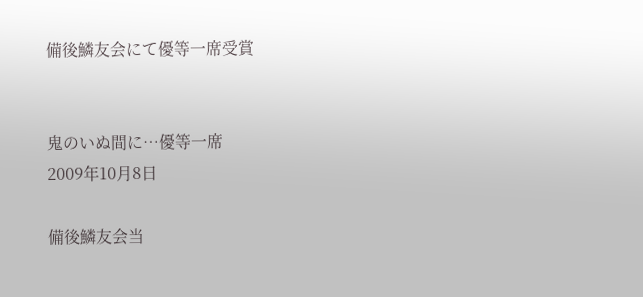備後鱗友会にて優等一席受賞


鬼のいぬ間に…優等一席
2009年10月8日

備後鱗友会当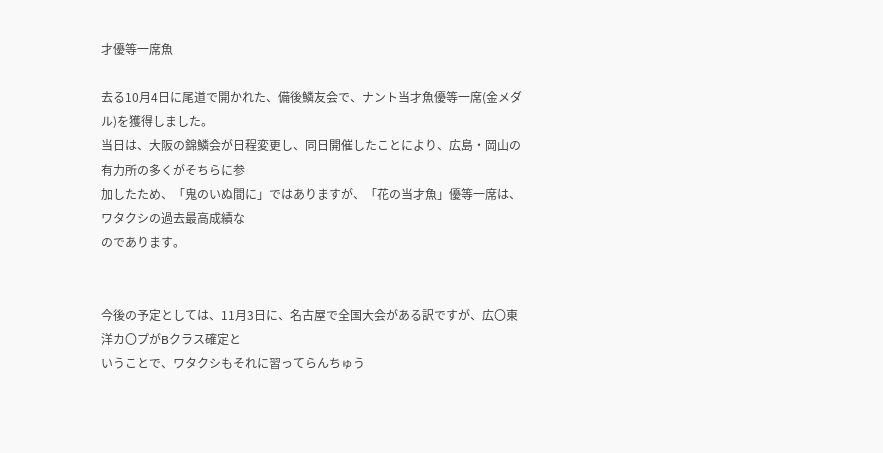才優等一席魚

去る10月4日に尾道で開かれた、備後鱗友会で、ナント当才魚優等一席(金メダル)を獲得しました。
当日は、大阪の錦鱗会が日程変更し、同日開催したことにより、広島・岡山の有力所の多くがそちらに参
加したため、「鬼のいぬ間に」ではありますが、「花の当才魚」優等一席は、ワタクシの過去最高成績な
のであります。


今後の予定としては、11月3日に、名古屋で全国大会がある訳ですが、広〇東洋カ〇プがBクラス確定と
いうことで、ワタクシもそれに習ってらんちゅう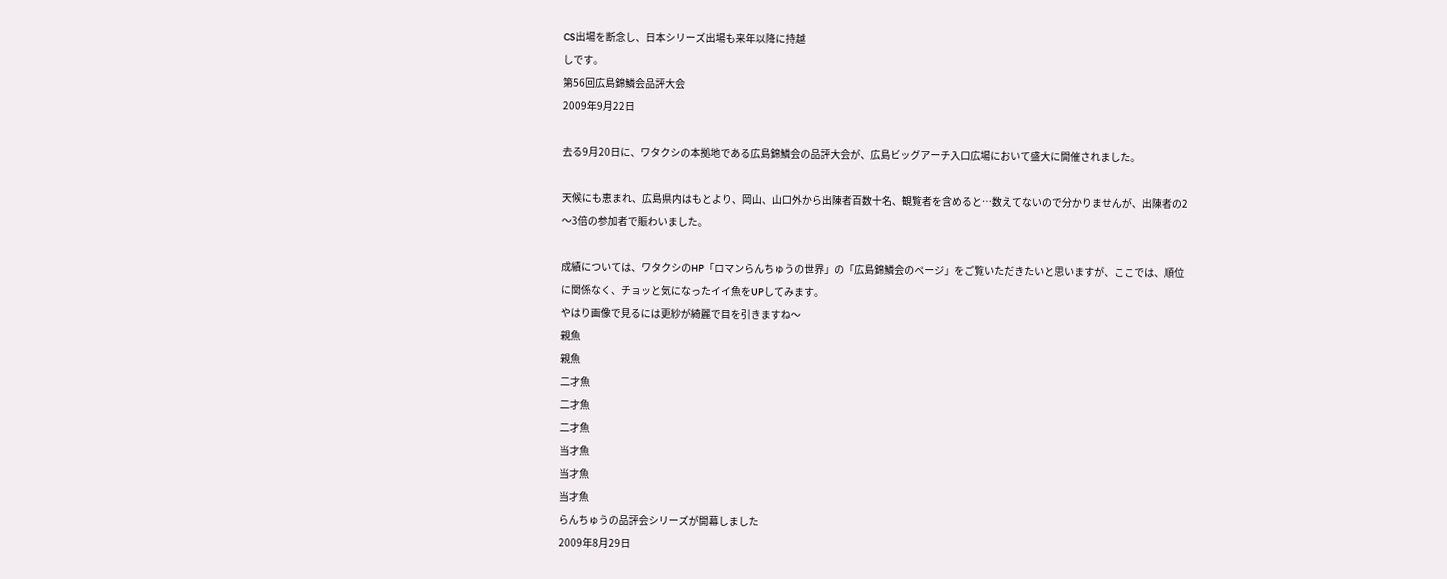CS出場を断念し、日本シリーズ出場も来年以降に持越
しです。
第56回広島錦鱗会品評大会
2009年9月22日

去る9月20日に、ワタクシの本拠地である広島錦鱗会の品評大会が、広島ビッグアーチ入口広場において盛大に開催されました。

天候にも恵まれ、広島県内はもとより、岡山、山口外から出陳者百数十名、観覧者を含めると…数えてないので分かりませんが、出陳者の2〜3倍の参加者で賑わいました。

成績については、ワタクシのHP「ロマンらんちゅうの世界」の「広島錦鱗会のページ」をご覧いただきたいと思いますが、ここでは、順位に関係なく、チョッと気になったイイ魚をUPしてみます。
やはり画像で見るには更紗が綺麗で目を引きますね〜
親魚
親魚
二才魚
二才魚
二才魚
当才魚
当才魚
当才魚
らんちゅうの品評会シリーズが開幕しました
2009年8月29日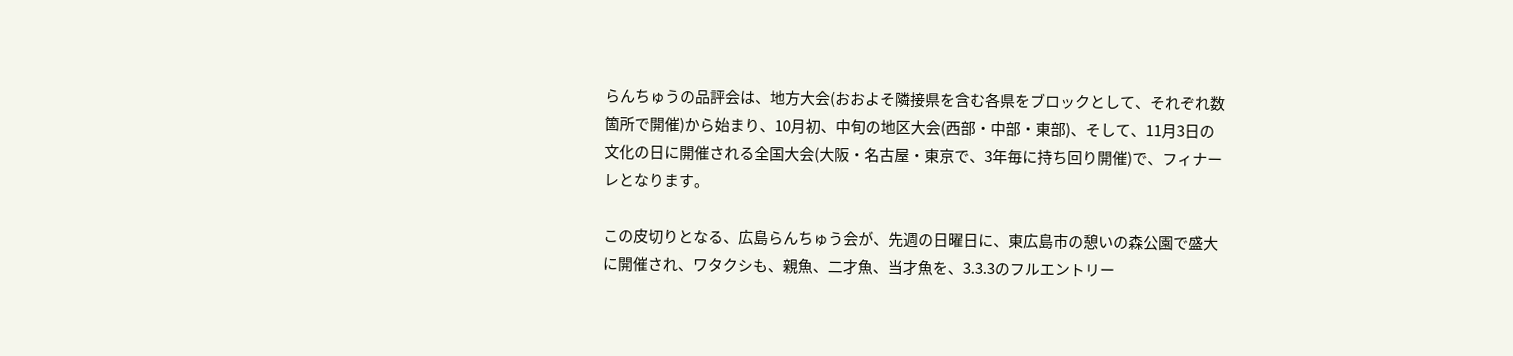らんちゅうの品評会は、地方大会(おおよそ隣接県を含む各県をブロックとして、それぞれ数箇所で開催)から始まり、10月初、中旬の地区大会(西部・中部・東部)、そして、11月3日の文化の日に開催される全国大会(大阪・名古屋・東京で、3年毎に持ち回り開催)で、フィナーレとなります。

この皮切りとなる、広島らんちゅう会が、先週の日曜日に、東広島市の憩いの森公園で盛大に開催され、ワタクシも、親魚、二才魚、当才魚を、3.3.3のフルエントリー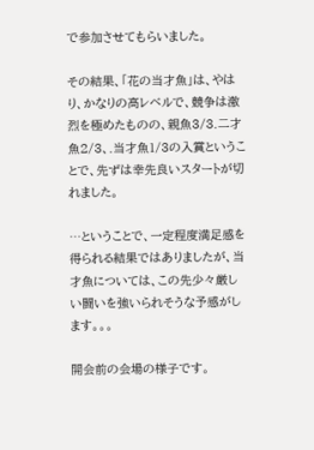で参加させてもらいました。

その結果、「花の当才魚」は、やはり、かなりの高レベルで、競争は激烈を極めたものの、親魚3/3.二才魚2/3、.当才魚1/3の入賞ということで、先ずは幸先良いスタートが切れました。

…ということで、一定程度満足感を得られる結果ではありましたが、当才魚については、この先少々厳しい闘いを強いられそうな予感がします。。。

開会前の会場の様子です。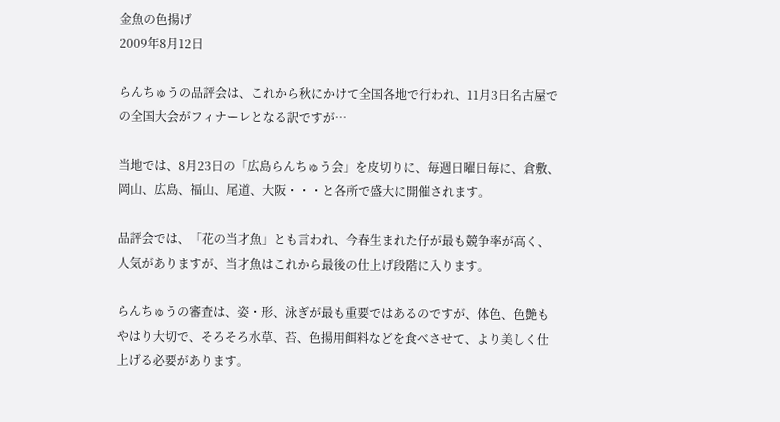金魚の色揚げ
2009年8月12日

らんちゅうの品評会は、これから秋にかけて全国各地で行われ、11月3日名古屋での全国大会がフィナーレとなる訳ですが…

当地では、8月23日の「広島らんちゅう会」を皮切りに、毎週日曜日毎に、倉敷、岡山、広島、福山、尾道、大阪・・・と各所で盛大に開催されます。

品評会では、「花の当才魚」とも言われ、今春生まれた仔が最も競争率が高く、人気がありますが、当才魚はこれから最後の仕上げ段階に入ります。

らんちゅうの審査は、姿・形、泳ぎが最も重要ではあるのですが、体色、色艶もやはり大切で、そろそろ水草、苔、色揚用餌料などを食べさせて、より美しく仕上げる必要があります。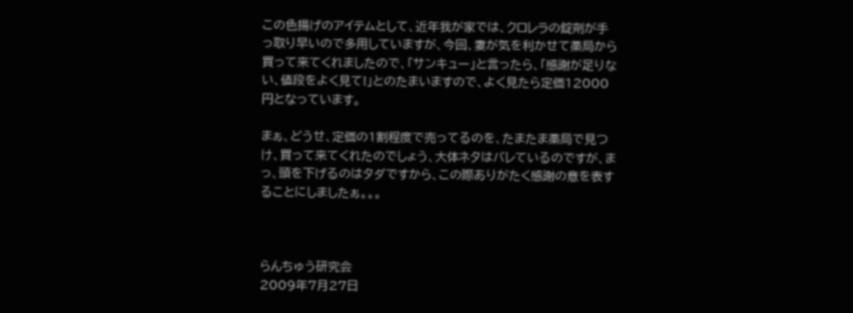この色揚げのアイテムとして、近年我が家では、クロレラの錠剤が手っ取り早いので多用していますが、今回、妻が気を利かせて薬局から買って来てくれましたので、「サンキュー」と言ったら、「感謝が足りない、値段をよく見て!」とのたまいますので、よく見たら定価12000円となっています。

まぁ、どうせ、定価の1割程度で売ってるのを、たまたま薬局で見つけ、買って来てくれたのでしょう、大体ネタはバレているのですが、まっ、頭を下げるのはタダですから、この際ありがたく感謝の意を表することにしましたぁ。。。



らんちゅう研究会
2009年7月27日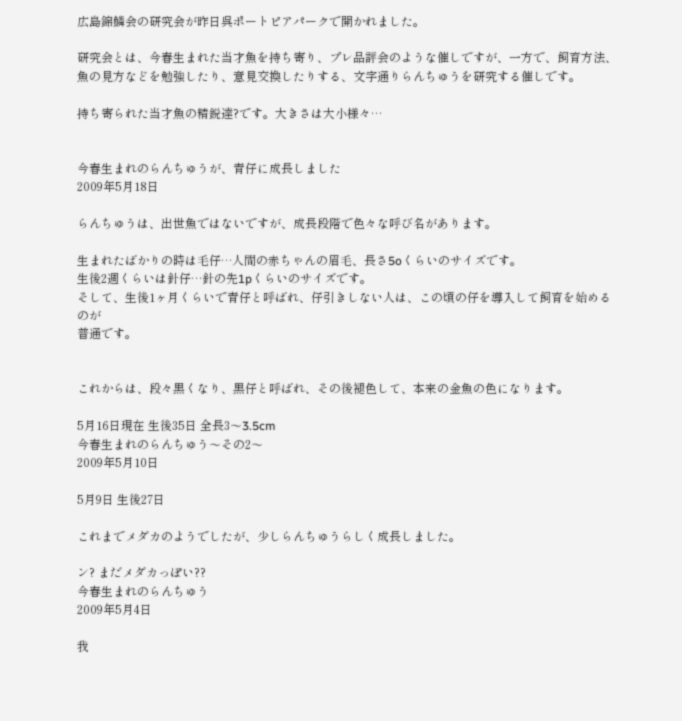広島錦鱗会の研究会が昨日呉ポートピアパークで開かれました。

研究会とは、今春生まれた当才魚を持ち寄り、プレ品評会のような催しですが、一方で、飼育方法、魚の見方などを勉強したり、意見交換したりする、文字通りらんちゅうを研究する催しです。

持ち寄られた当才魚の精鋭達?です。大きさは大小様々…


今春生まれのらんちゅうが、青仔に成長しました
2009年5月18日

らんちゅうは、出世魚ではないですが、成長段階で色々な呼び名があります。

生まれたばかりの時は毛仔…人間の赤ちゃんの眉毛、長さ5oくらいのサイズです。
生後2週くらいは針仔…針の先1pくらいのサイズです。
そして、生後1ヶ月くらいで青仔と呼ばれ、仔引きしない人は、この頃の仔を導入して飼育を始めるのが
普通です。


これからは、段々黒くなり、黒仔と呼ばれ、その後褪色して、本来の金魚の色になります。

5月16日現在 生後35日 全長3〜3.5cm
今春生まれのらんちゅう〜その2〜
2009年5月10日

5月9日 生後27日

これまでメダカのようでしたが、少しらんちゅうらしく成長しました。

ン? まだメダカっぽい??
今春生まれのらんちゅう
2009年5月4日

我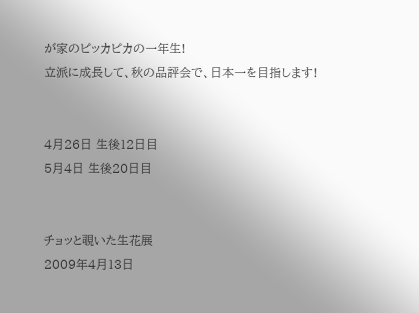が家のピッカピカの一年生!
立派に成長して、秋の品評会で、日本一を目指します!


4月26日 生後12日目
5月4日 生後20日目


チョッと覗いた生花展
2009年4月13日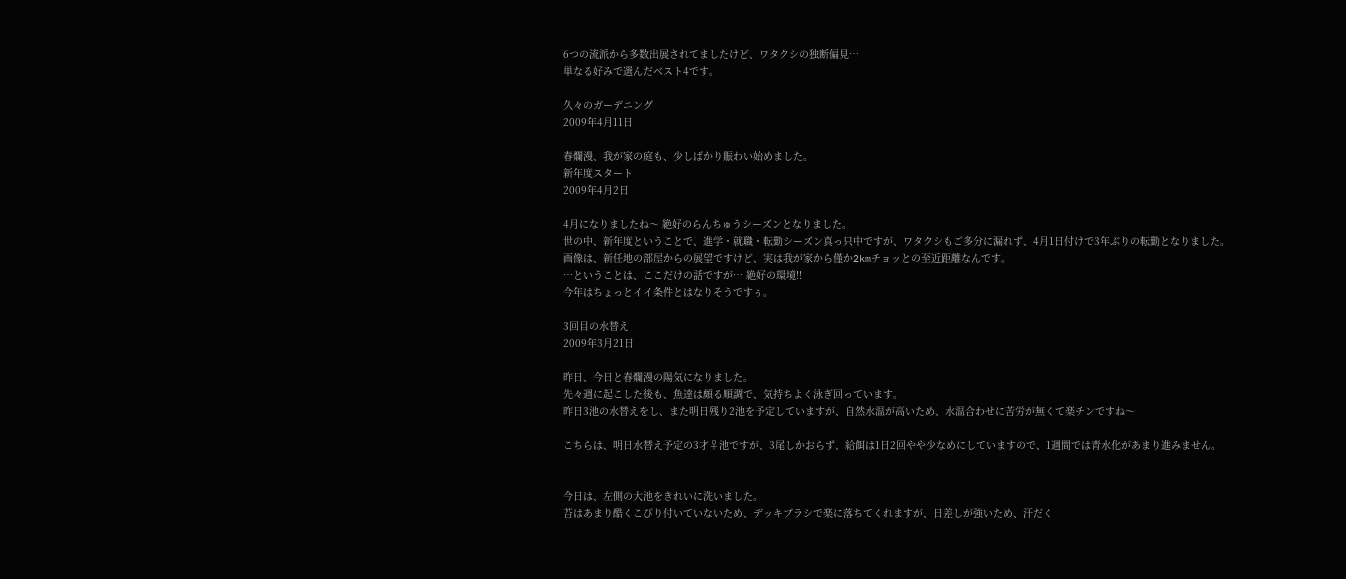6つの流派から多数出展されてましたけど、ワタクシの独断偏見…
単なる好みで選んだベスト4です。

久々のガーデニング
2009年4月11日

春爛漫、我が家の庭も、少しばかり賑わい始めました。
新年度スタート
2009年4月2日

4月になりましたね〜 絶好のらんちゅうシーズンとなりました。
世の中、新年度ということで、進学・就職・転勤シーズン真っ只中ですが、ワタクシもご多分に漏れず、4月1日付けで3年ぶりの転勤となりました。
画像は、新任地の部屋からの展望ですけど、実は我が家から僅か2kmチョッとの至近距離なんです。
…ということは、ここだけの話ですが… 絶好の環境!!
今年はちょっとイイ条件とはなりそうですぅ。

3回目の水替え
2009年3月21日

昨日、今日と春爛漫の陽気になりました。
先々週に起こした後も、魚達は頗る順調で、気持ちよく泳ぎ回っています。
昨日3池の水替えをし、また明日残り2池を予定していますが、自然水温が高いため、水温合わせに苦労が無くて楽チンですね〜

こちらは、明日水替え予定の3才♀池ですが、3尾しかおらず、給餌は1日2回やや少なめにしていますので、1週間では青水化があまり進みません。


今日は、左側の大池をきれいに洗いました。
苔はあまり酷くこびり付いていないため、デッキブラシで楽に落ちてくれますが、日差しが強いため、汗だく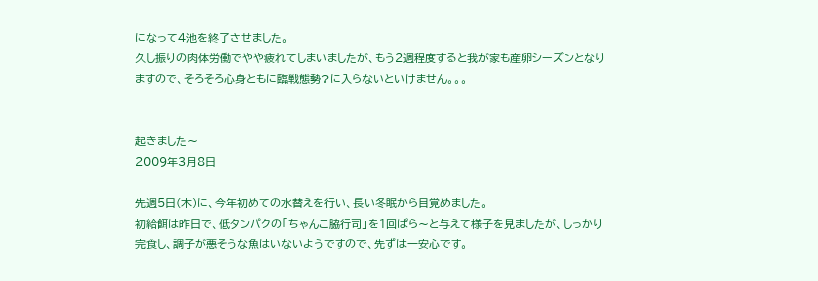になって4池を終了させました。
久し振りの肉体労働でやや疲れてしまいましたが、もう2週程度すると我が家も産卵シーズンとなりますので、そろそろ心身ともに臨戦態勢?に入らないといけません。。。


起きました〜
2009年3月8日

先週5日(木)に、今年初めての水替えを行い、長い冬眠から目覚めました。
初給餌は昨日で、低タンパクの「ちゃんこ脇行司」を1回ぱら〜と与えて様子を見ましたが、しっかり完食し、調子が悪そうな魚はいないようですので、先ずは一安心です。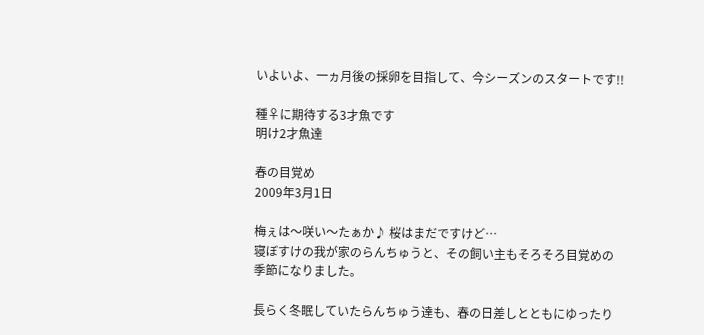いよいよ、一ヵ月後の採卵を目指して、今シーズンのスタートです!!

種♀に期待する3才魚です
明け2才魚達

春の目覚め
2009年3月1日

梅ぇは〜咲い〜たぁか♪ 桜はまだですけど…
寝ぼすけの我が家のらんちゅうと、その飼い主もそろそろ目覚めの季節になりました。

長らく冬眠していたらんちゅう達も、春の日差しとともにゆったり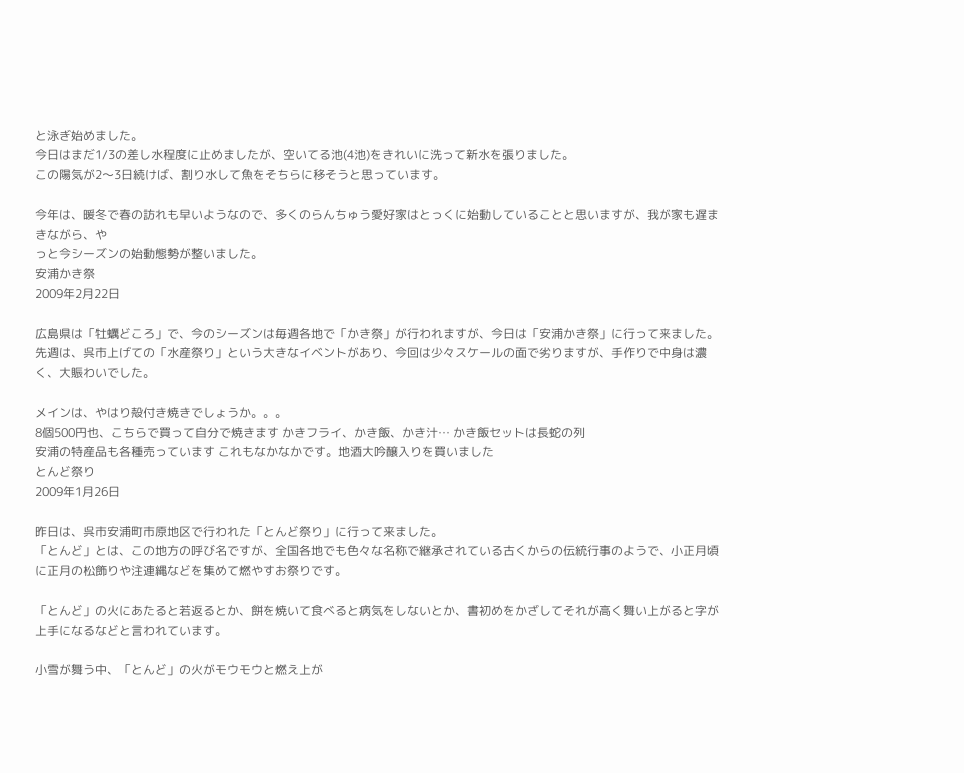と泳ぎ始めました。
今日はまだ1/3の差し水程度に止めましたが、空いてる池(4池)をきれいに洗って新水を張りました。
この陽気が2〜3日続けば、割り水して魚をそちらに移そうと思っています。

今年は、暖冬で春の訪れも早いようなので、多くのらんちゅう愛好家はとっくに始動していることと思いますが、我が家も遅まきながら、や
っと今シーズンの始動態勢が整いました。
安浦かき祭
2009年2月22日

広島県は「牡蠣どころ」で、今のシーズンは毎週各地で「かき祭」が行われますが、今日は「安浦かき祭」に行って来ました。
先週は、呉市上げての「水産祭り」という大きなイベントがあり、今回は少々スケールの面で劣りますが、手作りで中身は濃く、大賑わいでした。

メインは、やはり殻付き焼きでしょうか。。。
8個500円也、こちらで買って自分で焼きます かきフライ、かき飯、かき汁… かき飯セットは長蛇の列
安浦の特産品も各種売っています これもなかなかです。地酒大吟醸入りを買いました
とんど祭り
2009年1月26日

昨日は、呉市安浦町市原地区で行われた「とんど祭り」に行って来ました。
「とんど」とは、この地方の呼び名ですが、全国各地でも色々な名称で継承されている古くからの伝統行事のようで、小正月頃に正月の松飾りや注連縄などを集めて燃やすお祭りです。

「とんど」の火にあたると若返るとか、餅を焼いて食べると病気をしないとか、書初めをかざしてそれが高く舞い上がると字が上手になるなどと言われています。

小雪が舞う中、「とんど」の火がモウモウと燃え上が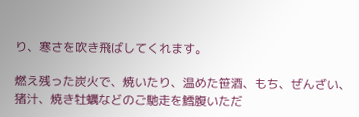り、寒さを吹き飛ばしてくれます。

燃え残った炭火で、焼いたり、温めた笹酒、もち、ぜんざい、猪汁、焼き牡蠣などのご馳走を鱈腹いただ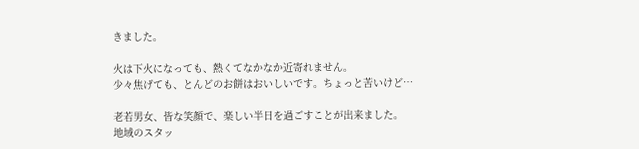きました。

火は下火になっても、熱くてなかなか近寄れません。
少々焦げても、とんどのお餅はおいしいです。ちょっと苦いけど…

老若男女、皆な笑顔で、楽しい半日を過ごすことが出来ました。
地域のスタッ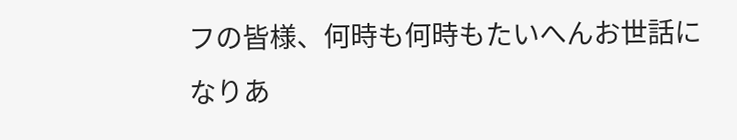フの皆様、何時も何時もたいへんお世話になりあ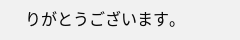りがとうございます。